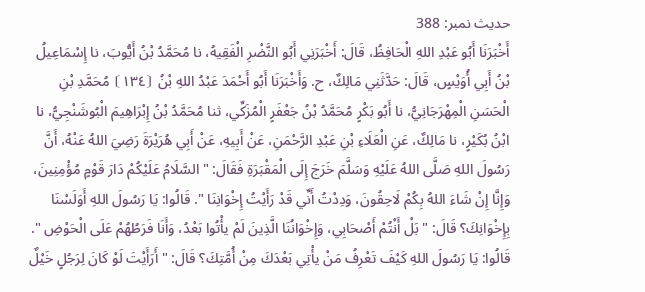حدیث نمبر: 388
أَخْبَرَنَا أَبُو عَبْدِ اللهِ الْحَافِظُ، قَالَ: أَخْبَرَنِي أَبُو النَّضْرِ الْفَقِيهُ، نا مُحَمَّدُ بْنُ أَيُّوبَ، نا إِسْمَاعِيلُ بْنُ أَبِي أُوَيْسٍ، قَالَ: حَدَّثَنِي مَالِكٌ، ح. وَأَخْبَرَنَا أَبُو أَحْمَدَ عَبْدُ اللهِ بْنُ ⦗١٣٤⦘ مُحَمَّدِ بْنِ الْحَسَنِ الْمِهْرَجَانِيُّ، نا أَبُو بَكْرٍ مُحَمَّدُ بْنُ جَعْفَرٍ الْمُزَكِّي، ثنا مُحَمَّدُ بْنُ إِبْرَاهِيمَ الْبُوشَنْجِيُّ، نا ابْنُ بُكَيْرٍ، نا مَالِكٌ، عَنِ الْعَلَاءِ بْنِ عَبْدِ الرَّحْمَنِ، عَنْ أَبِيهِ، عَنْ أَبِي هُرَيْرَةَ رَضِيَ اللهُ عَنْهُ، أَنَّ رَسُولَ اللهِ صَلَّى اللهُ عَلَيْهِ وَسَلَّمَ خَرَجَ إِلَى الْمَقْبَرَةِ فَقَالَ: " السَّلَامُ عَلَيْكُمْ دَارَ قَوْمٍ مُؤْمِنِينَ، وَإِنَّا إِنْ شَاءَ اللهُ بِكُمْ لَاحِقُونَ، وَدِدْتُ أَنِّي قَدْ رَأَيْتُ إِخْوَانِنَا ". قَالُوا: يَا رَسُولَ اللهِ أَوَلَسْنَا بِإِخْوَانِكَ؟ قَالَ: " بَلْ أَنْتُمْ أَصْحَابِي، وَإِخْوَانُنَا الَّذِينَ لَمْ يأْتُوا بَعْدُ، وَأَنَا فَرَطُهُمْ عَلَى الْحَوْضِ ". قَالُوا: يَا رَسُولَ اللهِ كَيْفَ تَعْرِفُ مَنْ يأْتِي بَعْدَكَ مِنْ أُمَّتِكَ؟ قَالَ: " أَرَأَيْتَ لَوْ كَانَ لِرَجُلٍ خَيْلٌ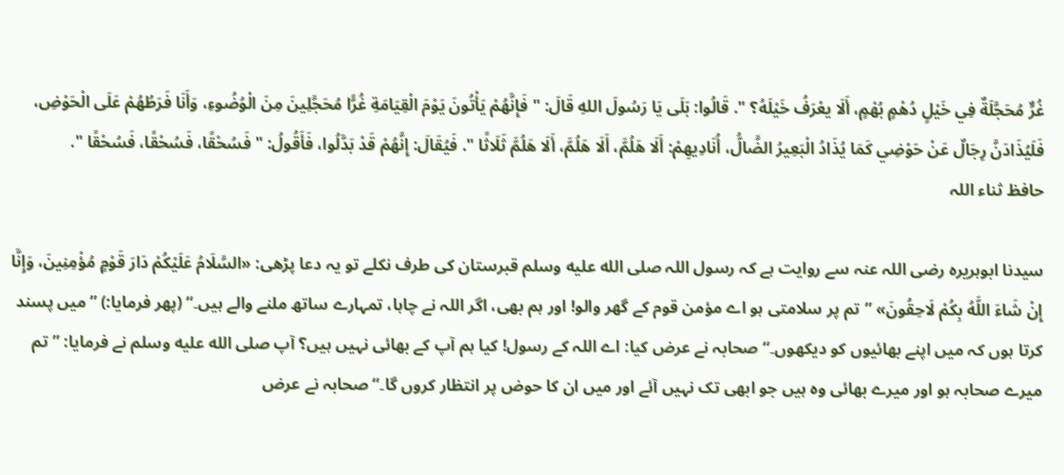غُرٌّ مُحَجَّلَةٌ فِي خَيْلٍ دُهْمٍ بُهْمٍ، أَلَا يعْرَفُ خَيْلَهُ؟ ". قَالُوا: بَلَى يَا رَسُولَ اللهِ قَالَ: " فَإِنَّهُمْ يَأْتُونَ يَوْمَ الْقِيَامَةِ غُرًّا مُحَجَّلِينَ مِنَ الْوُضُوءِ، وَأَنَا فَرَطُهُمْ عَلَى الْحَوْضِ، فَلَيُذَادَنَّ رِجَالٌ عَنْ حَوْضِي كَمَا يُذَادُ الْبَعِيرُ الضَّالُّ، أُنَادِيهِمْ: أَلَا هَلُمَّ، أَلَا هَلُمَّ، أَلَا هَلُمَّ ثَلَاثًا ". فَيُقَالَ: إِنَّهُمْ قَدْ بَدَّلُوا، فَأَقُولُ: " فَسُحْقًا، فَسُحْقًا، فَسُحْقًا ".
حافظ ثناء اللہ

سیدنا ابوہریرہ رضی اللہ عنہ سے روایت ہے کہ رسول اللہ صلى الله عليه وسلم قبرستان کی طرف نکلے تو یہ دعا پڑھی: «السَّلَامُ عَلَیْکُمْ دَارَ قَوْمٍ مُؤْمِنِینَ، وَإِنَّا إِنْ شَاءَ اللَّهُ بِکُمْ لَاحِقُونَ» ”تم پر سلامتی ہو اے مؤمن قوم کے گھر والو! اور ہم بھی، اگر اللہ نے چاہا، تمہارے ساتھ ملنے والے ہیں۔“ (پھر فرمایا:) ”میں پسند کرتا ہوں کہ میں اپنے بھائیوں کو دیکھوں۔“ صحابہ نے عرض کیا: اے اللہ کے رسول! کیا ہم آپ کے بھائی نہیں ہیں؟ آپ صلى الله عليه وسلم نے فرمایا: ”تم میرے صحابہ ہو اور میرے بھائی وہ ہیں جو ابھی تک نہیں آئے اور میں ان کا حوض پر انتظار کروں گا۔“ صحابہ نے عرض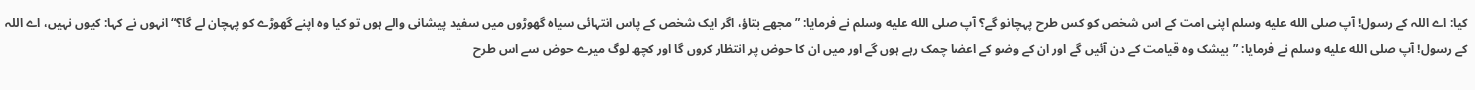کیا: اے اللہ کے رسول! آپ صلى الله عليه وسلم اپنی امت کے اس شخص کو کس طرح پہچانو گے؟ آپ صلى الله عليه وسلم نے فرمایا: ”مجھے بتاؤ، اگر ایک شخص کے پاس انتہائی سیاہ گھوڑوں میں سفید پیشانی والے ہوں تو کیا وہ اپنے گھوڑے کو پہچان لے گا؟“ انہوں نے کہا: کیوں نہیں، اے اللہ کے رسول! آپ صلى الله عليه وسلم نے فرمایا: ”بیشک وہ قیامت کے دن آئیں گے اور ان کے وضو کے اعضا چمک رہے ہوں گے اور میں ان کا حوض پر انتظار کروں گا اور کچھ لوگ میرے حوض سے اس طرح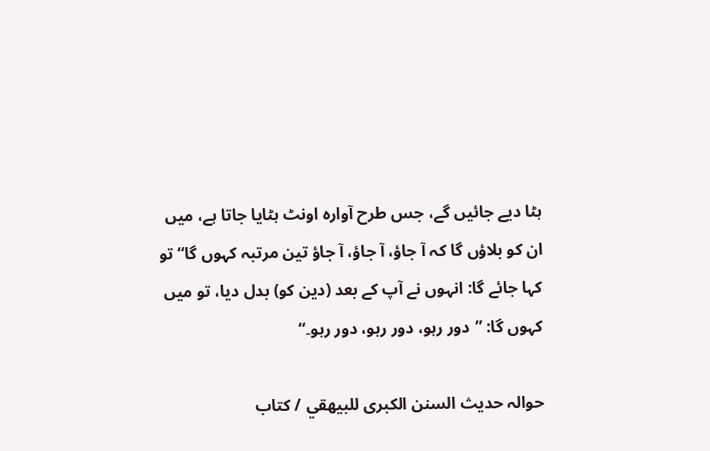ہٹا دیے جائیں گے، جس طرح آوارہ اونٹ ہٹایا جاتا ہے، میں ان کو بلاؤں گا کہ آ جاؤ، آ جاؤ، آ جاؤ تین مرتبہ کہوں گا“ تو کہا جائے گا: انہوں نے آپ کے بعد (دین کو) بدل دیا، تو میں کہوں گا: ”دور رہو، دور رہو، دور رہو۔“

حوالہ حدیث السنن الكبرى للبيهقي / كتاب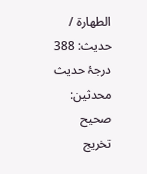الطهارة / حدیث: 388
درجۂ حدیث محدثین: صحيح
تخریج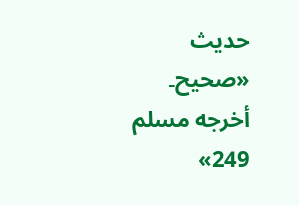حدیث «صحيح۔ أخرجه مسلم 249»